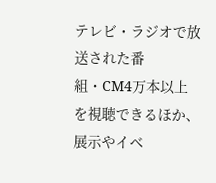テレビ・ラジオで放送された番組・CM4万本以上を視聴できるほか、展示やイベ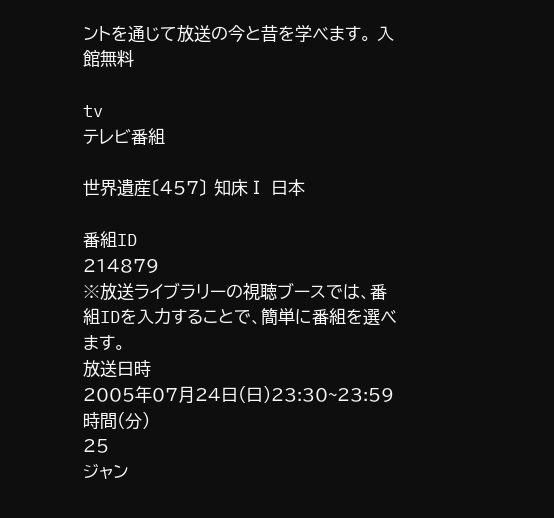ントを通じて放送の今と昔を学べます。 入館無料

tv
テレビ番組

世界遺産〔457〕 知床Ⅰ 日本

番組ID
214879
※放送ライブラリーの視聴ブースでは、番組IDを入力することで、簡単に番組を選べます。
放送日時
2005年07月24日(日)23:30~23:59
時間(分)
25
ジャン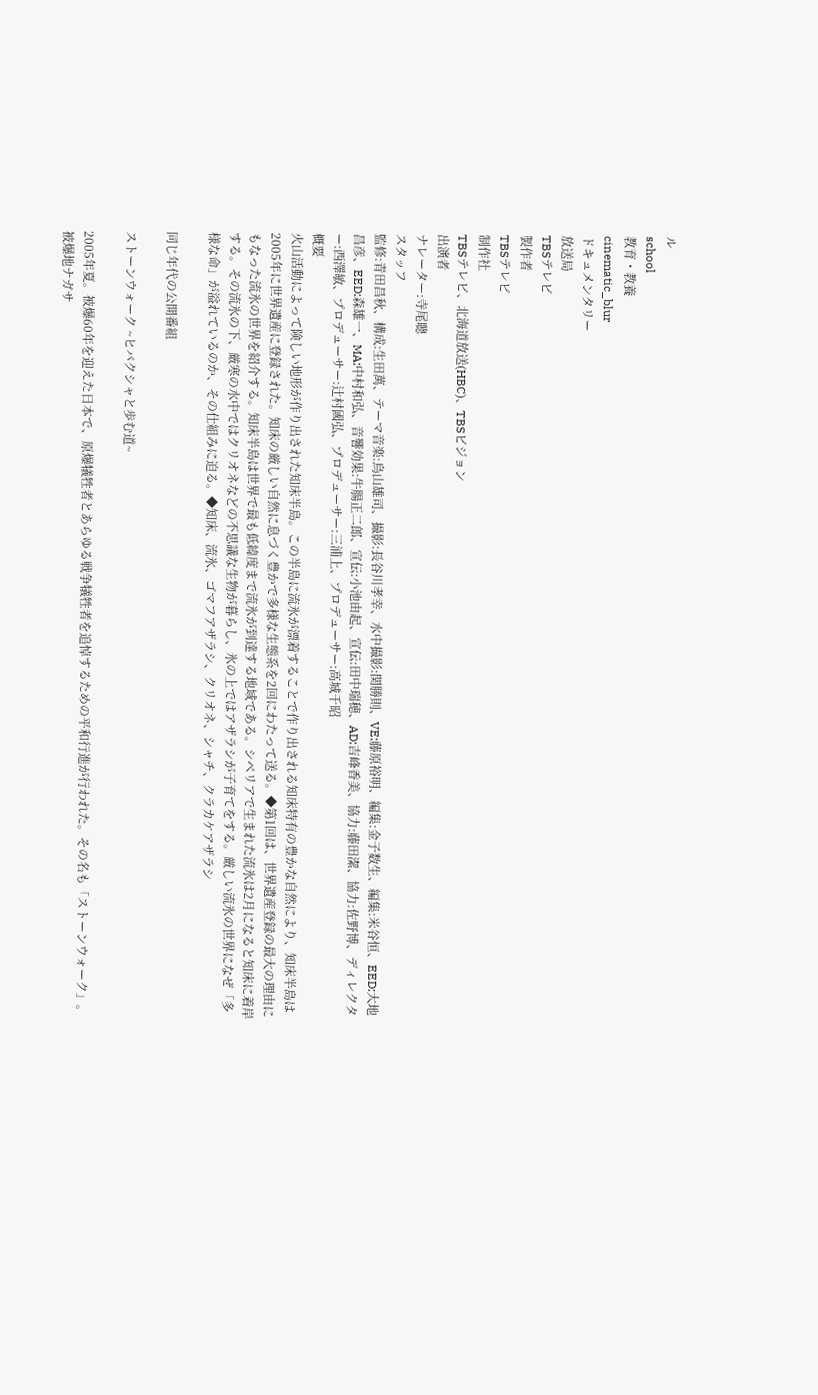ル
school
教育・教養
cinematic_blur
ドキュメンタリー
放送局
TBSテレビ
製作者
TBSテレビ
制作社
TBSテレビ、北海道放送(HBC)、TBSビジョン
出演者
ナレーター:寺尾聰
スタッフ
監修:青田昌秋、構成:生田萬、テーマ音楽:鳥山雄司、撮影:長谷川孝幸、水中撮影:関勝則、VE:藤原裕明、編集:金子数生、編集:米谷恒、EED:大地昌彦、EED:森雄一、MA:中村和弘、音響効果:牛腸正二郎、宣伝:小池由起、宣伝:田中瑞穂、AD:吉峰香美、協力:藤田潔、協力:佐野博、ディレクター:西澤敏、プロデューサー:辻村國弘、プロデューサー:三浦上、プロデューサー:高城千昭
概要
火山活動によって険しい地形が作り出された知床半島。この半島に流氷が漂着することで作り出される知床特有の豊かな自然により、知床半島は2005年に世界遺産に登録された。知床の厳しい自然に息づく豊かで多様な生態系を2回にわたって送る。◆第1回は、世界遺産登録の最大の理由にもなった流氷の世界を紹介する。知床半島は世界で最も低緯度まで流氷が到達する地域である。シベリアで生まれた流氷は2月になると知床に着岸する。その流氷の下、厳寒の水中ではクリオネなどの不思議な生物が暮らし、氷の上ではアザラシが子育てをする。厳しい流氷の世界になぜ「多様な命」が溢れているのか、その仕組みに迫る。◆知床、流氷、ゴマフアザラシ、クリオネ、シャチ、クラカケアザラシ

同じ年代の公開番組

ストーンウォーク ~ヒバクシャと歩む道~

2005年夏。被爆60年を迎えた日本で、原爆犠牲者とあらゆる戦争犠牲者を追悼するための平和行進が行われた。その名も「ストーンウォーク」。被爆地ナガサ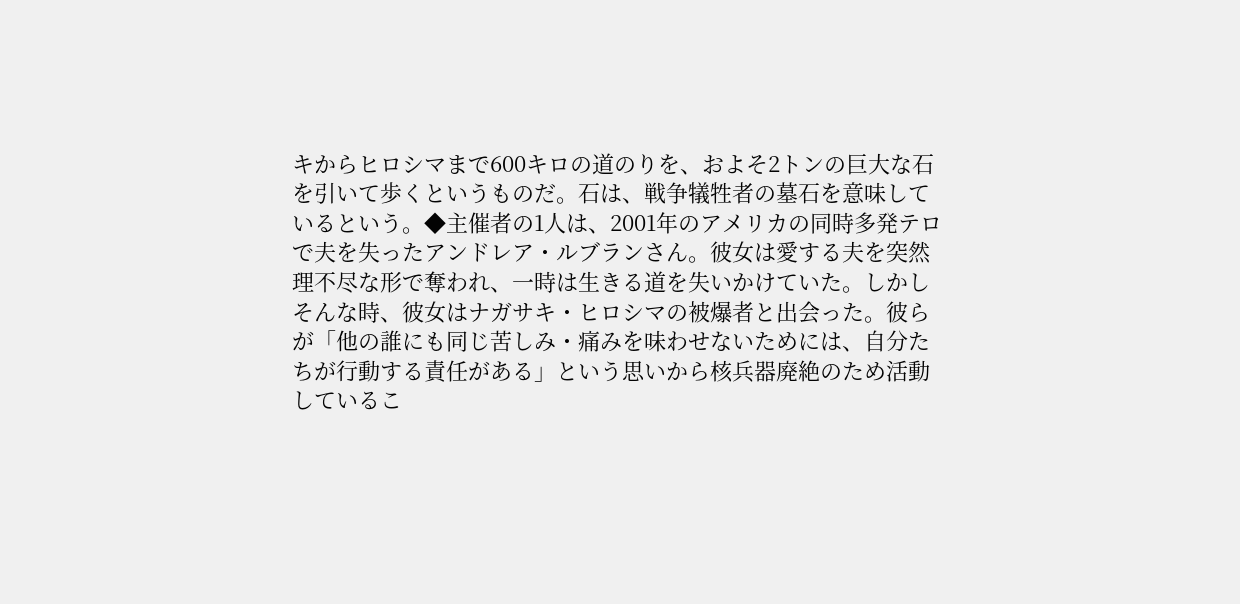キからヒロシマまで600キロの道のりを、およそ2トンの巨大な石を引いて歩くというものだ。石は、戦争犠牲者の墓石を意味しているという。◆主催者の1人は、2001年のアメリカの同時多発テロで夫を失ったアンドレア・ルブランさん。彼女は愛する夫を突然理不尽な形で奪われ、一時は生きる道を失いかけていた。しかしそんな時、彼女はナガサキ・ヒロシマの被爆者と出会った。彼らが「他の誰にも同じ苦しみ・痛みを味わせないためには、自分たちが行動する責任がある」という思いから核兵器廃絶のため活動しているこ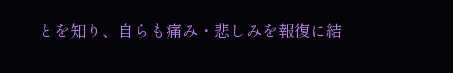とを知り、自らも痛み・悲しみを報復に結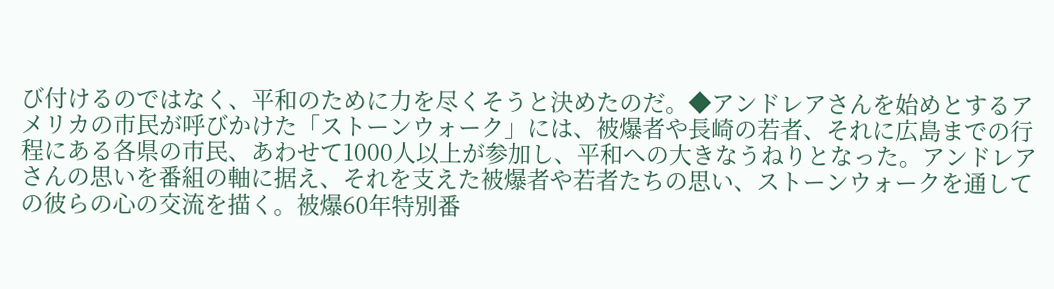び付けるのではなく、平和のために力を尽くそうと決めたのだ。◆アンドレアさんを始めとするアメリカの市民が呼びかけた「ストーンウォーク」には、被爆者や長崎の若者、それに広島までの行程にある各県の市民、あわせて1000人以上が参加し、平和への大きなうねりとなった。アンドレアさんの思いを番組の軸に据え、それを支えた被爆者や若者たちの思い、ストーンウォークを通しての彼らの心の交流を描く。被爆60年特別番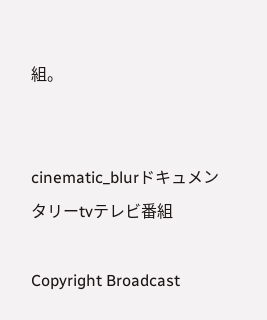組。


cinematic_blurドキュメンタリーtvテレビ番組

Copyright Broadcast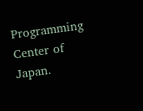Programming Center of Japan.